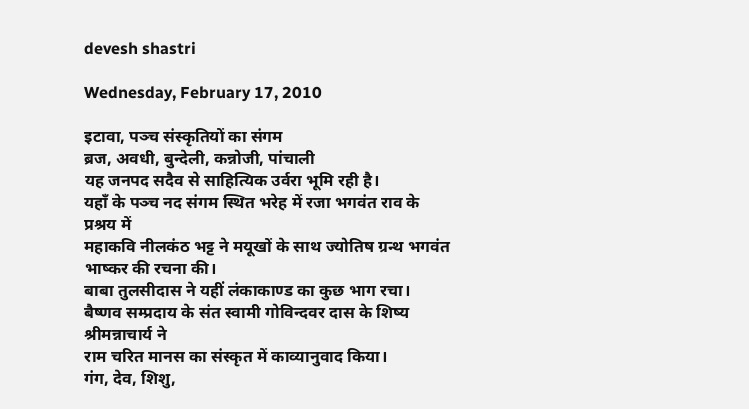devesh shastri

Wednesday, February 17, 2010

इटावा, पञ्च संस्कृतियों का संगम
ब्रज, अवधी, बुन्देली, कन्नोजी, पांचाली
यह जनपद सदैव से साहित्यिक उर्वरा भूमि रही है।
यहाँ के पञ्च नद संगम स्थित भरेह में रजा भगवंत राव के प्रश्रय में
महाकवि नीलकंठ भट्ट ने मयूखों के साथ ज्योतिष ग्रन्थ भगवंत भाष्कर की रचना की।
बाबा तुलसीदास ने यहीं लंकाकाण्ड का कुछ भाग रचा।
बैष्णव सम्प्रदाय के संत स्वामी गोविन्दवर दास के शिष्य श्रीमन्नाचार्य ने
राम चरित मानस का संस्कृत में काव्यानुवाद किया।
गंग, देव, शिशु,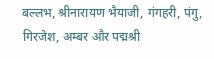बल्लभ, श्रीनारायण भैयाजी, गंगहरी, पंगु, गिरजेश, अम्बर और पद्मश्री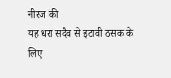नीरज की
यह धरा सदैव से इटावी ठसक के लिए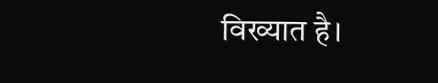विख्यात है।